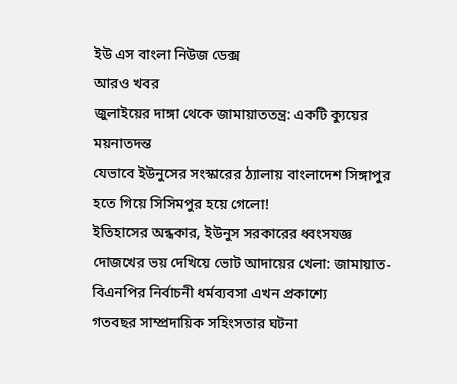ইউ এস বাংলা নিউজ ডেক্স
আরও খবর
জুলাইয়ের দাঙ্গা থেকে জামায়াততন্ত্র: একটি ক্যুয়ের ময়নাতদন্ত
যেভাবে ইউনুসের সংস্কারের ঠ্যালায় বাংলাদেশ সিঙ্গাপুর হতে গিয়ে সিসিমপুর হয়ে গেলো!
ইতিহাসের অন্ধকার, ইউনুস সরকারের ধ্বংসযজ্ঞ
দোজখের ভয় দেখিয়ে ভোট আদায়ের খেলা: জামায়াত-বিএনপির নির্বাচনী ধর্মব্যবসা এখন প্রকাশ্যে
গতবছর সাম্প্রদায়িক সহিংসতার ঘটনা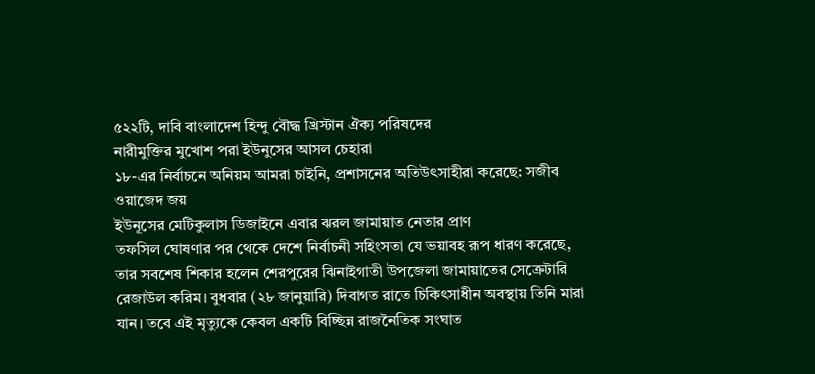৫২২টি, দাবি বাংলাদেশ হিন্দু বৌদ্ধ খ্রিস্টান ঐক্য পরিষদের
নারীমুক্তির মুখোশ পরা ইউনুসের আসল চেহারা
১৮-এর নির্বাচনে অনিয়ম আমরা চাইনি, প্রশাসনের অতিউৎসাহীরা করেছে: সজীব ওয়াজেদ জয়
ইউনূসের মেটিকুলাস ডিজাইনে এবার ঝরল জামায়াত নেতার প্রাণ
তফসিল ঘোষণার পর থেকে দেশে নির্বাচনী সহিংসতা যে ভয়াবহ রূপ ধারণ করেছে, তার সবশেষ শিকার হলেন শেরপুরের ঝিনাইগাতী উপজেলা জামায়াতের সেক্রেটারি রেজাউল করিম। বুধবার (২৮ জানুয়ারি) দিবাগত রাতে চিকিৎসাধীন অবস্থায় তিনি মারা যান। তবে এই মৃত্যুকে কেবল একটি বিচ্ছিন্ন রাজনৈতিক সংঘাত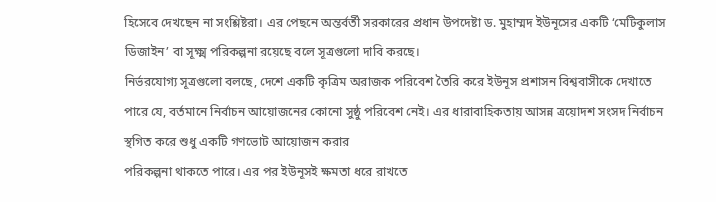হিসেবে দেখছেন না সংশ্লিষ্টরা। এর পেছনে অন্তর্বর্তী সরকারের প্রধান উপদেষ্টা ড. মুহাম্মদ ইউনূসের একটি ‘মেটিকুলাস ডিজাইন’ বা সূক্ষ্ম পরিকল্পনা রয়েছে বলে সূত্রগুলো দাবি করছে।
নির্ভরযোগ্য সূত্রগুলো বলছে, দেশে একটি কৃত্রিম অরাজক পরিবেশ তৈরি করে ইউনূস প্রশাসন বিশ্ববাসীকে দেখাতে পারে যে, বর্তমানে নির্বাচন আয়োজনের কোনো সুষ্ঠু পরিবেশ নেই। এর ধারাবাহিকতায় আসন্ন ত্রয়োদশ সংসদ নির্বাচন স্থগিত করে শুধু একটি গণভোট আয়োজন করার
পরিকল্পনা থাকতে পারে। এর পর ইউনূসই ক্ষমতা ধরে রাখতে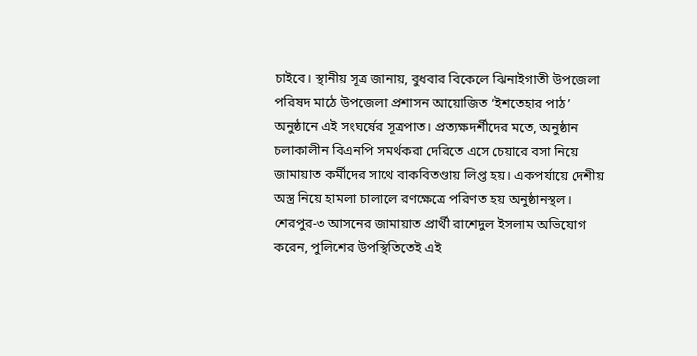চাইবে। স্থানীয় সূত্র জানায়, বুধবার বিকেলে ঝিনাইগাতী উপজেলা পরিষদ মাঠে উপজেলা প্রশাসন আয়োজিত ‘ইশতেহার পাঠ’ অনুষ্ঠানে এই সংঘর্ষের সূত্রপাত। প্রত্যক্ষদর্শীদের মতে, অনুষ্ঠান চলাকালীন বিএনপি সমর্থকরা দেরিতে এসে চেয়ারে বসা নিয়ে জামায়াত কর্মীদের সাথে বাকবিতণ্ডায় লিপ্ত হয়। একপর্যায়ে দেশীয় অস্ত্র নিয়ে হামলা চালালে রণক্ষেত্রে পরিণত হয় অনুষ্ঠানস্থল। শেরপুর-৩ আসনের জামায়াত প্রার্থী রাশেদুল ইসলাম অভিযোগ করেন, পুলিশের উপস্থিতিতেই এই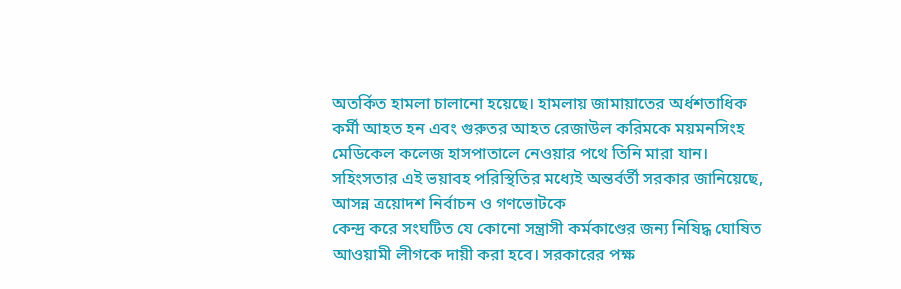অতর্কিত হামলা চালানো হয়েছে। হামলায় জামায়াতের অর্ধশতাধিক কর্মী আহত হন এবং গুরুতর আহত রেজাউল করিমকে ময়মনসিংহ মেডিকেল কলেজ হাসপাতালে নেওয়ার পথে তিনি মারা যান। সহিংসতার এই ভয়াবহ পরিস্থিতির মধ্যেই অন্তর্বর্তী সরকার জানিয়েছে, আসন্ন ত্রয়োদশ নির্বাচন ও গণভোটকে
কেন্দ্র করে সংঘটিত যে কোনো সন্ত্রাসী কর্মকাণ্ডের জন্য নিষিদ্ধ ঘোষিত আওয়ামী লীগকে দায়ী করা হবে। সরকারের পক্ষ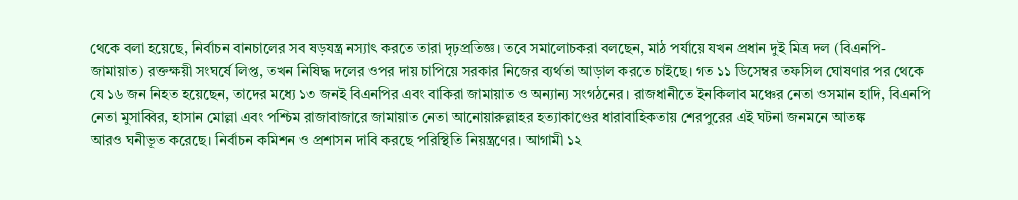থেকে বলা হয়েছে, নির্বাচন বানচালের সব ষড়যন্ত্র নস্যাৎ করতে তারা দৃঢ়প্রতিজ্ঞ। তবে সমালোচকরা বলছেন, মাঠ পর্যায়ে যখন প্রধান দুই মিত্র দল (বিএনপি-জামায়াত) রক্তক্ষয়ী সংঘর্ষে লিপ্ত, তখন নিষিদ্ধ দলের ওপর দায় চাপিয়ে সরকার নিজের ব্যর্থতা আড়াল করতে চাইছে। গত ১১ ডিসেম্বর তফসিল ঘোষণার পর থেকে যে ১৬ জন নিহত হয়েছেন, তাদের মধ্যে ১৩ জনই বিএনপির এবং বাকিরা জামায়াত ও অন্যান্য সংগঠনের। রাজধানীতে ইনকিলাব মঞ্চের নেতা ওসমান হাদি, বিএনপি নেতা মুসাব্বির, হাসান মোল্লা এবং পশ্চিম রাজাবাজারে জামায়াত নেতা আনোয়ারুল্লাহর হত্যাকাণ্ডের ধারাবাহিকতায় শেরপুরের এই ঘটনা জনমনে আতঙ্ক
আরও ঘনীভূত করেছে। নির্বাচন কমিশন ও প্রশাসন দাবি করছে পরিস্থিতি নিয়ন্ত্রণের। আগামী ১২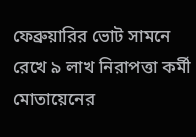ফেব্রুয়ারির ভোট সামনে রেখে ৯ লাখ নিরাপত্তা কর্মী মোতায়েনের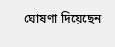ঘোষণা দিয়েছেন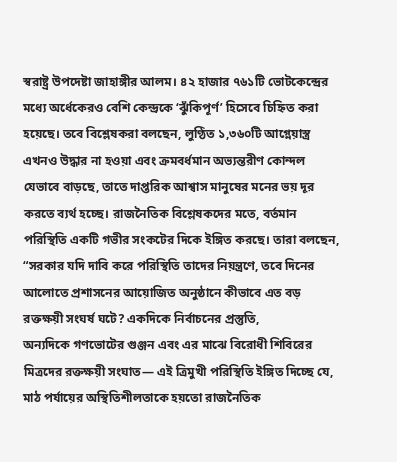স্বরাষ্ট্র উপদেষ্টা জাহাঙ্গীর আলম। ৪২ হাজার ৭৬১টি ভোটকেন্দ্রের মধ্যে অর্ধেকেরও বেশি কেন্দ্রকে ‘ঝুঁকিপূর্ণ’ হিসেবে চিহ্নিত করা হয়েছে। তবে বিশ্লেষকরা বলছেন, লুণ্ঠিত ১,৩৬০টি আগ্নেয়াস্ত্র এখনও উদ্ধার না হওয়া এবং ক্রমবর্ধমান অভ্যন্তরীণ কোন্দল যেভাবে বাড়ছে, তাতে দাপ্তরিক আশ্বাস মানুষের মনের ভয় দূর করতে ব্যর্থ হচ্ছে। রাজনৈতিক বিশ্লেষকদের মতে, বর্তমান পরিস্থিতি একটি গভীর সংকটের দিকে ইঙ্গিত করছে। তারা বলছেন, “সরকার যদি দাবি করে পরিস্থিতি তাদের নিয়ন্ত্রণে, তবে দিনের আলোতে প্রশাসনের আয়োজিত অনুষ্ঠানে কীভাবে এত বড় রক্তক্ষয়ী সংঘর্ষ ঘটে? একদিকে নির্বাচনের প্রস্তুতি,
অন্যদিকে গণভোটের গুঞ্জন এবং এর মাঝে বিরোধী শিবিরের মিত্রদের রক্তক্ষয়ী সংঘাত— এই ত্রিমুখী পরিস্থিতি ইঙ্গিত দিচ্ছে যে, মাঠ পর্যায়ের অস্থিতিশীলতাকে হয়তো রাজনৈতিক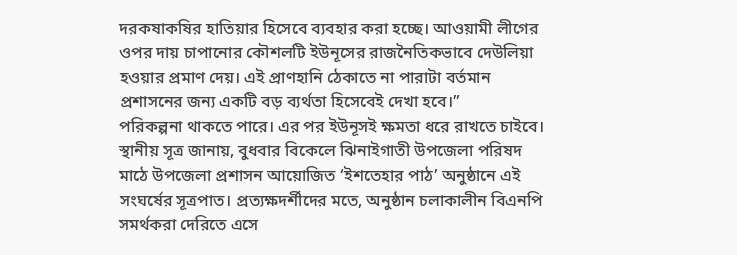দরকষাকষির হাতিয়ার হিসেবে ব্যবহার করা হচ্ছে। আওয়ামী লীগের ওপর দায় চাপানোর কৌশলটি ইউনূসের রাজনৈতিকভাবে দেউলিয়া হওয়ার প্রমাণ দেয়। এই প্রাণহানি ঠেকাতে না পারাটা বর্তমান প্রশাসনের জন্য একটি বড় ব্যর্থতা হিসেবেই দেখা হবে।”
পরিকল্পনা থাকতে পারে। এর পর ইউনূসই ক্ষমতা ধরে রাখতে চাইবে। স্থানীয় সূত্র জানায়, বুধবার বিকেলে ঝিনাইগাতী উপজেলা পরিষদ মাঠে উপজেলা প্রশাসন আয়োজিত ‘ইশতেহার পাঠ’ অনুষ্ঠানে এই সংঘর্ষের সূত্রপাত। প্রত্যক্ষদর্শীদের মতে, অনুষ্ঠান চলাকালীন বিএনপি সমর্থকরা দেরিতে এসে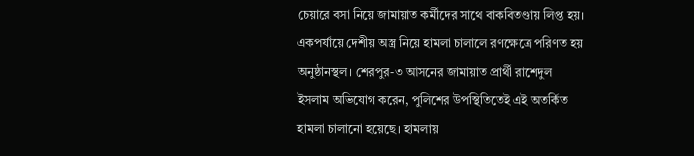চেয়ারে বসা নিয়ে জামায়াত কর্মীদের সাথে বাকবিতণ্ডায় লিপ্ত হয়। একপর্যায়ে দেশীয় অস্ত্র নিয়ে হামলা চালালে রণক্ষেত্রে পরিণত হয় অনুষ্ঠানস্থল। শেরপুর-৩ আসনের জামায়াত প্রার্থী রাশেদুল ইসলাম অভিযোগ করেন, পুলিশের উপস্থিতিতেই এই অতর্কিত হামলা চালানো হয়েছে। হামলায়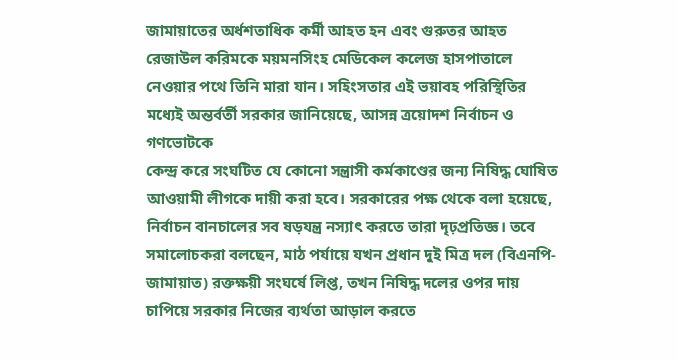জামায়াতের অর্ধশতাধিক কর্মী আহত হন এবং গুরুতর আহত রেজাউল করিমকে ময়মনসিংহ মেডিকেল কলেজ হাসপাতালে নেওয়ার পথে তিনি মারা যান। সহিংসতার এই ভয়াবহ পরিস্থিতির মধ্যেই অন্তর্বর্তী সরকার জানিয়েছে, আসন্ন ত্রয়োদশ নির্বাচন ও গণভোটকে
কেন্দ্র করে সংঘটিত যে কোনো সন্ত্রাসী কর্মকাণ্ডের জন্য নিষিদ্ধ ঘোষিত আওয়ামী লীগকে দায়ী করা হবে। সরকারের পক্ষ থেকে বলা হয়েছে, নির্বাচন বানচালের সব ষড়যন্ত্র নস্যাৎ করতে তারা দৃঢ়প্রতিজ্ঞ। তবে সমালোচকরা বলছেন, মাঠ পর্যায়ে যখন প্রধান দুই মিত্র দল (বিএনপি-জামায়াত) রক্তক্ষয়ী সংঘর্ষে লিপ্ত, তখন নিষিদ্ধ দলের ওপর দায় চাপিয়ে সরকার নিজের ব্যর্থতা আড়াল করতে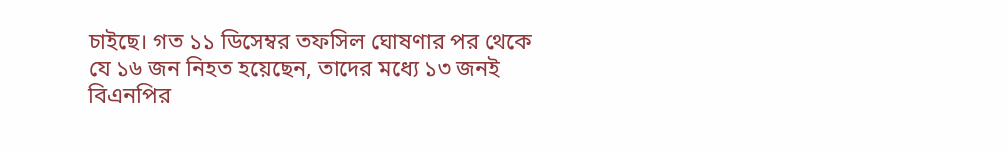চাইছে। গত ১১ ডিসেম্বর তফসিল ঘোষণার পর থেকে যে ১৬ জন নিহত হয়েছেন, তাদের মধ্যে ১৩ জনই বিএনপির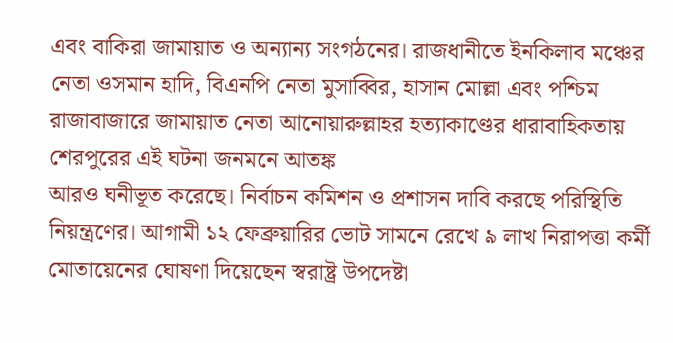এবং বাকিরা জামায়াত ও অন্যান্য সংগঠনের। রাজধানীতে ইনকিলাব মঞ্চের নেতা ওসমান হাদি, বিএনপি নেতা মুসাব্বির, হাসান মোল্লা এবং পশ্চিম রাজাবাজারে জামায়াত নেতা আনোয়ারুল্লাহর হত্যাকাণ্ডের ধারাবাহিকতায় শেরপুরের এই ঘটনা জনমনে আতঙ্ক
আরও ঘনীভূত করেছে। নির্বাচন কমিশন ও প্রশাসন দাবি করছে পরিস্থিতি নিয়ন্ত্রণের। আগামী ১২ ফেব্রুয়ারির ভোট সামনে রেখে ৯ লাখ নিরাপত্তা কর্মী মোতায়েনের ঘোষণা দিয়েছেন স্বরাষ্ট্র উপদেষ্টা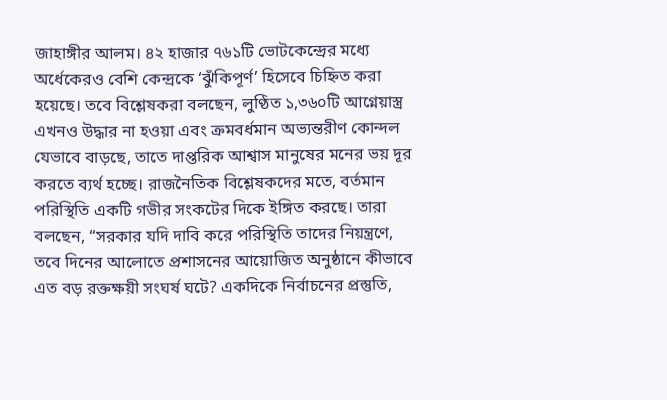জাহাঙ্গীর আলম। ৪২ হাজার ৭৬১টি ভোটকেন্দ্রের মধ্যে অর্ধেকেরও বেশি কেন্দ্রকে ‘ঝুঁকিপূর্ণ’ হিসেবে চিহ্নিত করা হয়েছে। তবে বিশ্লেষকরা বলছেন, লুণ্ঠিত ১,৩৬০টি আগ্নেয়াস্ত্র এখনও উদ্ধার না হওয়া এবং ক্রমবর্ধমান অভ্যন্তরীণ কোন্দল যেভাবে বাড়ছে, তাতে দাপ্তরিক আশ্বাস মানুষের মনের ভয় দূর করতে ব্যর্থ হচ্ছে। রাজনৈতিক বিশ্লেষকদের মতে, বর্তমান পরিস্থিতি একটি গভীর সংকটের দিকে ইঙ্গিত করছে। তারা বলছেন, “সরকার যদি দাবি করে পরিস্থিতি তাদের নিয়ন্ত্রণে, তবে দিনের আলোতে প্রশাসনের আয়োজিত অনুষ্ঠানে কীভাবে এত বড় রক্তক্ষয়ী সংঘর্ষ ঘটে? একদিকে নির্বাচনের প্রস্তুতি,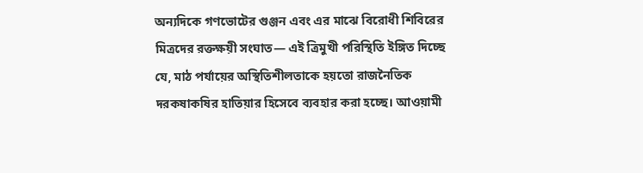অন্যদিকে গণভোটের গুঞ্জন এবং এর মাঝে বিরোধী শিবিরের মিত্রদের রক্তক্ষয়ী সংঘাত— এই ত্রিমুখী পরিস্থিতি ইঙ্গিত দিচ্ছে যে, মাঠ পর্যায়ের অস্থিতিশীলতাকে হয়তো রাজনৈতিক দরকষাকষির হাতিয়ার হিসেবে ব্যবহার করা হচ্ছে। আওয়ামী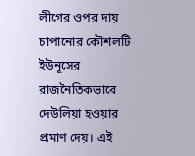লীগের ওপর দায় চাপানোর কৌশলটি ইউনূসের রাজনৈতিকভাবে দেউলিয়া হওয়ার প্রমাণ দেয়। এই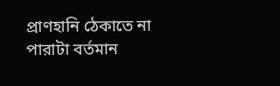প্রাণহানি ঠেকাতে না পারাটা বর্তমান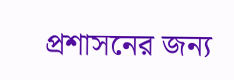প্রশাসনের জন্য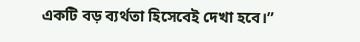একটি বড় ব্যর্থতা হিসেবেই দেখা হবে।”